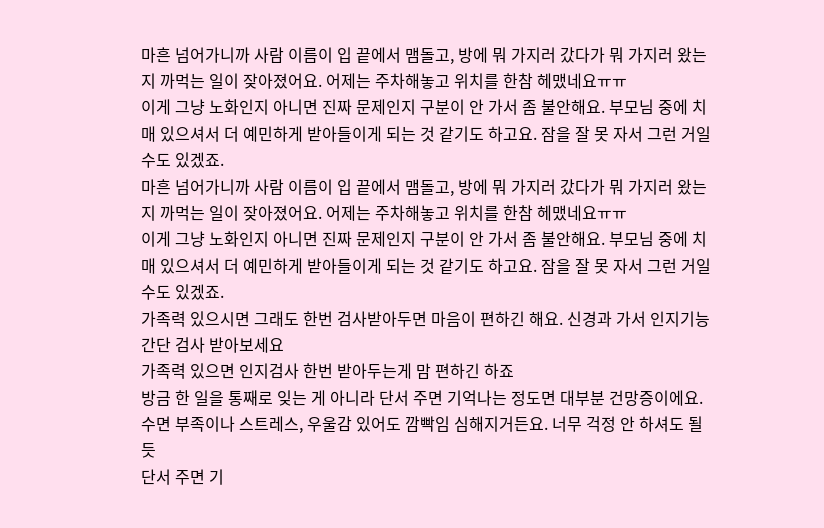마흔 넘어가니까 사람 이름이 입 끝에서 맴돌고, 방에 뭐 가지러 갔다가 뭐 가지러 왔는지 까먹는 일이 잦아졌어요. 어제는 주차해놓고 위치를 한참 헤맸네요ㅠㅠ
이게 그냥 노화인지 아니면 진짜 문제인지 구분이 안 가서 좀 불안해요. 부모님 중에 치매 있으셔서 더 예민하게 받아들이게 되는 것 같기도 하고요. 잠을 잘 못 자서 그런 거일 수도 있겠죠.
마흔 넘어가니까 사람 이름이 입 끝에서 맴돌고, 방에 뭐 가지러 갔다가 뭐 가지러 왔는지 까먹는 일이 잦아졌어요. 어제는 주차해놓고 위치를 한참 헤맸네요ㅠㅠ
이게 그냥 노화인지 아니면 진짜 문제인지 구분이 안 가서 좀 불안해요. 부모님 중에 치매 있으셔서 더 예민하게 받아들이게 되는 것 같기도 하고요. 잠을 잘 못 자서 그런 거일 수도 있겠죠.
가족력 있으시면 그래도 한번 검사받아두면 마음이 편하긴 해요. 신경과 가서 인지기능 간단 검사 받아보세요
가족력 있으면 인지검사 한번 받아두는게 맘 편하긴 하죠
방금 한 일을 통째로 잊는 게 아니라 단서 주면 기억나는 정도면 대부분 건망증이에요. 수면 부족이나 스트레스, 우울감 있어도 깜빡임 심해지거든요. 너무 걱정 안 하셔도 될 듯
단서 주면 기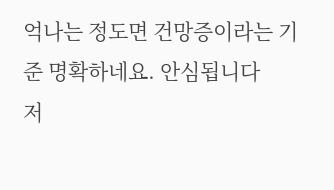억나는 정도면 건망증이라는 기준 명확하네요. 안심됩니다
저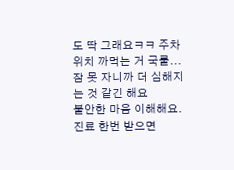도 딱 그래요ㅋㅋ 주차 위치 까먹는 거 국룰... 잠 못 자니까 더 심해지는 것 같긴 해요
불안한 마음 이해해요. 진료 한번 받으면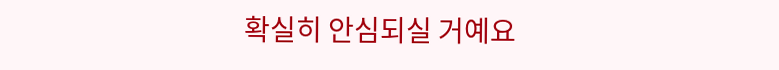확실히 안심되실 거예요